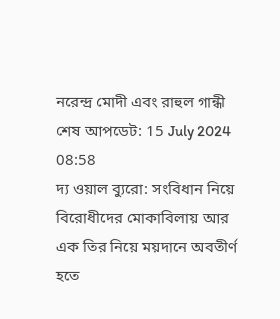নরেন্দ্র মোদী এবং রাহুল গান্ধী
শেষ আপডেট: 15 July 2024 08:58
দ্য ওয়াল ব্যুরো: সংবিধান নিয়ে বিরোধীদের মোকাবিলায় আর এক তির নিয়ে ময়দানে অবতীর্ণ হতে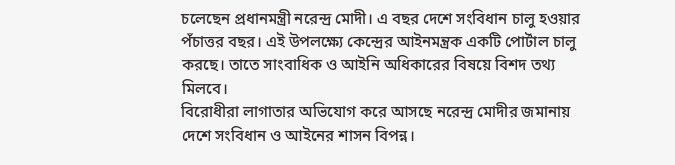চলেছেন প্রধানমন্ত্রী নরেন্দ্র মোদী। এ বছর দেশে সংবিধান চালু হওয়ার পঁচাত্তর বছর। এই উপলক্ষ্যে কেন্দ্রের আইনমন্ত্রক একটি পোর্টাল চালু করছে। তাতে সাংবাধিক ও আইনি অধিকারের বিষয়ে বিশদ তথ্য মিলবে।
বিরোধীরা লাগাতার অভিযোগ করে আসছে নরেন্দ্র মোদীর জমানায় দেশে সংবিধান ও আইনের শাসন বিপন্ন।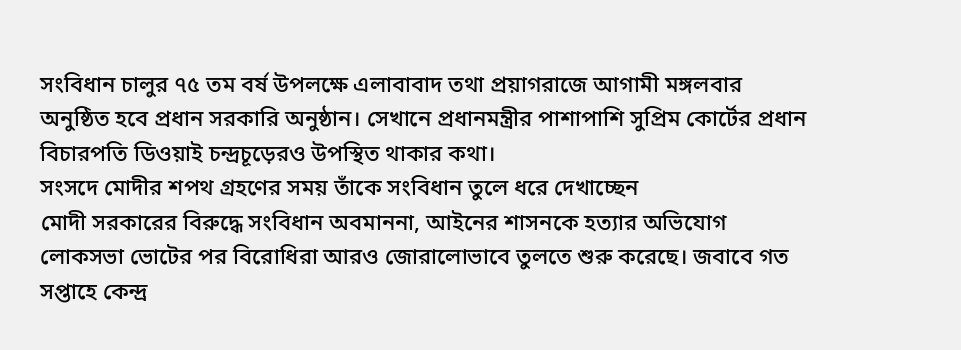সংবিধান চালুর ৭৫ তম বর্ষ উপলক্ষে এলাবাবাদ তথা প্রয়াগরাজে আগামী মঙ্গলবার অনুষ্ঠিত হবে প্রধান সরকারি অনুষ্ঠান। সেখানে প্রধানমন্ত্রীর পাশাপাশি সুপ্রিম কোর্টের প্রধান বিচারপতি ডিওয়াই চন্দ্রচূড়েরও উপস্থিত থাকার কথা।
সংসদে মোদীর শপথ গ্রহণের সময় তাঁকে সংবিধান তুলে ধরে দেখাচ্ছেন
মোদী সরকারের বিরুদ্ধে সংবিধান অবমাননা, আইনের শাসনকে হত্যার অভিযোগ লোকসভা ভোটের পর বিরোধিরা আরও জোরালোভাবে তুলতে শুরু করেছে। জবাবে গত সপ্তাহে কেন্দ্র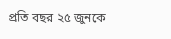প্রতি বছর ২৫ জুনকে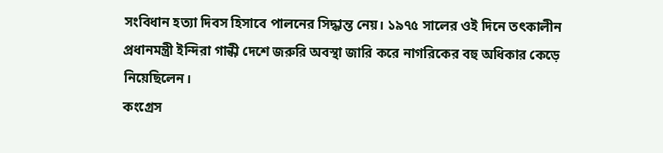সংবিধান হত্যা দিবস হিসাবে পালনের সিদ্ধান্ত নেয়। ১৯৭৫ সালের ওই দিনে তৎকালীন প্রধানমন্ত্রী ইন্দিরা গান্ধী দেশে জরুরি অবস্থা জারি করে নাগরিকের বহু অধিকার কেড়ে নিয়েছিলেন।
কংগ্রেস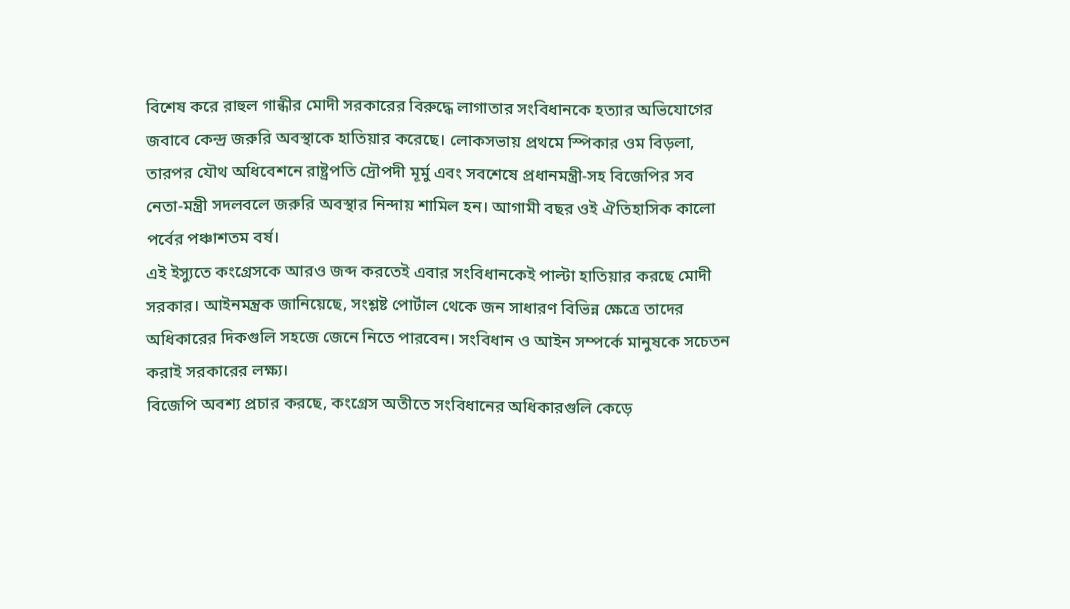বিশেষ করে রাহুল গান্ধীর মোদী সরকারের বিরুদ্ধে লাগাতার সংবিধানকে হত্যার অভিযোগের জবাবে কেন্দ্র জরুরি অবস্থাকে হাতিয়ার করেছে। লোকসভায় প্রথমে স্পিকার ওম বিড়লা, তারপর যৌথ অধিবেশনে রাষ্ট্রপতি দ্রৌপদী মূর্মু এবং সবশেষে প্রধানমন্ত্রী-সহ বিজেপির সব নেতা-মন্ত্রী সদলবলে জরুরি অবস্থার নিন্দায় শামিল হন। আগামী বছর ওই ঐতিহাসিক কালো পর্বের পঞ্চাশতম বর্ষ।
এই ইস্যুতে কংগ্রেসকে আরও জব্দ করতেই এবার সংবিধানকেই পাল্টা হাতিয়ার করছে মোদী সরকার। আইনমন্ত্রক জানিয়েছে, সংশ্লষ্ট পোর্টাল থেকে জন সাধারণ বিভিন্ন ক্ষেত্রে তাদের অধিকারের দিকগুলি সহজে জেনে নিতে পারবেন। সংবিধান ও আইন সম্পর্কে মানুষকে সচেতন করাই সরকারের লক্ষ্য।
বিজেপি অবশ্য প্রচার করছে, কংগ্রেস অতীতে সংবিধানের অধিকারগুলি কেড়ে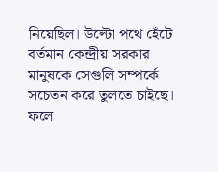নিয়েছিল। উল্টো পথে হেঁটে বর্তমান কেন্দ্রীয় সরকার মানুষকে সেগুলি সম্পর্কে সচেতন করে তুলতে চাইছে। ফলে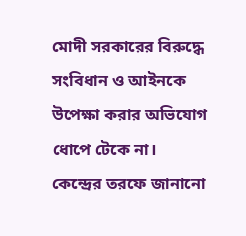মোদী সরকারের বিরুদ্ধে সংবিধান ও আইনকে উপেক্ষা করার অভিযোগ ধোপে টেকে না।
কেন্দ্রের তরফে জানানো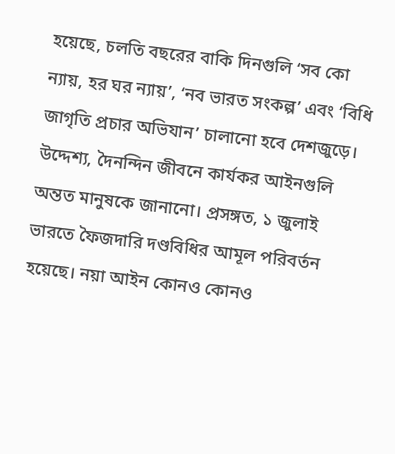হয়েছে, চলতি বছরের বাকি দিনগুলি ‘সব কো ন্যায়, হর ঘর ন্যায়’, ‘নব ভারত সংকল্প’ এবং ‘বিধি জাগৃতি প্রচার অভিযান’ চালানো হবে দেশজুড়ে। উদ্দেশ্য, দৈনন্দিন জীবনে কার্যকর আইনগুলি অন্তত মানুষকে জানানো। প্রসঙ্গত, ১ জুলাই ভারতে ফৈজদারি দণ্ডবিধির আমূল পরিবর্তন হয়েছে। নয়া আইন কোনও কোনও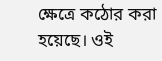ক্ষেত্রে কঠোর করা হয়েছে। ওই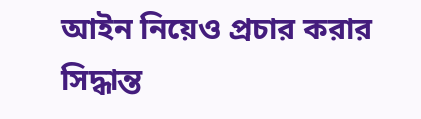আইন নিয়েও প্রচার করার সিদ্ধান্ত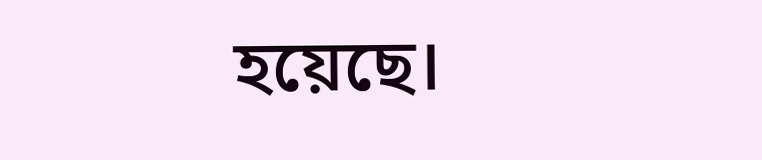হয়েছে।